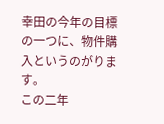幸田の今年の目標の一つに、物件購入というのがります。
この二年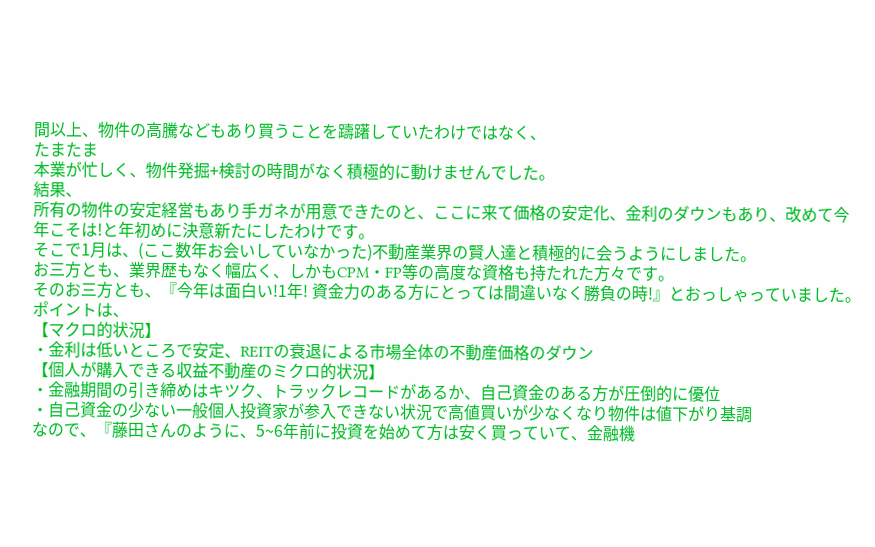間以上、物件の高騰などもあり買うことを躊躇していたわけではなく、
たまたま
本業が忙しく、物件発掘+検討の時間がなく積極的に動けませんでした。
結果、
所有の物件の安定経営もあり手ガネが用意できたのと、ここに来て価格の安定化、金利のダウンもあり、改めて今年こそは!と年初めに決意新たにしたわけです。
そこで1月は、(ここ数年お会いしていなかった)不動産業界の賢人達と積極的に会うようにしました。
お三方とも、業界歴もなく幅広く、しかもCPM・FP等の高度な資格も持たれた方々です。
そのお三方とも、『今年は面白い!1年! 資金力のある方にとっては間違いなく勝負の時!』とおっしゃっていました。
ポイントは、
【マクロ的状況】
・金利は低いところで安定、REITの衰退による市場全体の不動産価格のダウン
【個人が購入できる収益不動産のミクロ的状況】
・金融期間の引き締めはキツク、トラックレコードがあるか、自己資金のある方が圧倒的に優位
・自己資金の少ない一般個人投資家が参入できない状況で高値買いが少なくなり物件は値下がり基調
なので、『藤田さんのように、5~6年前に投資を始めて方は安く買っていて、金融機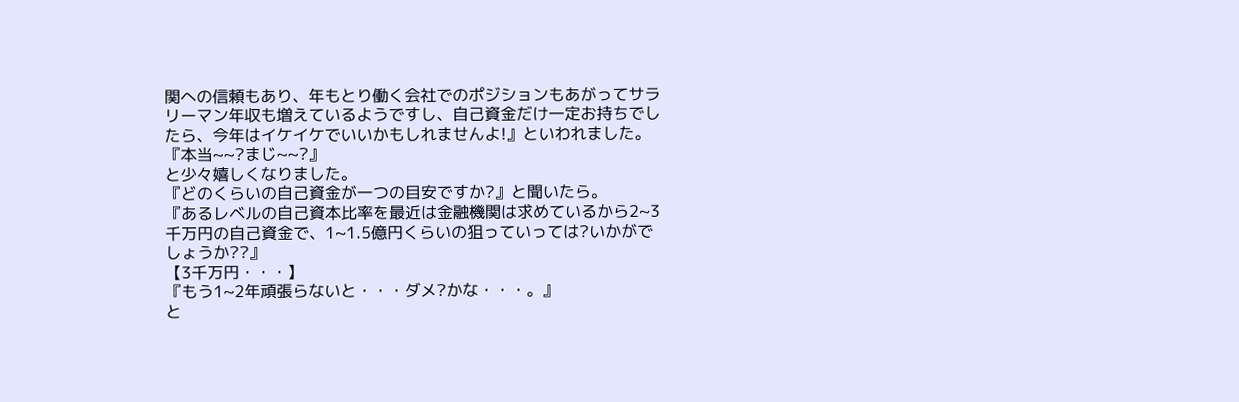関への信頼もあり、年もとり働く会社でのポジションもあがってサラリーマン年収も増えているようですし、自己資金だけ一定お持ちでしたら、今年はイケイケでいいかもしれませんよ!』といわれました。
『本当~~?まじ~~?』
と少々嬉しくなりました。
『どのくらいの自己資金が一つの目安ですか?』と聞いたら。
『あるレベルの自己資本比率を最近は金融機関は求めているから2~3千万円の自己資金で、1~1.5億円くらいの狙っていっては?いかがでしょうか??』
【3千万円・・・】
『もう1~2年頑張らないと・・・ダメ?かな・・・。』
と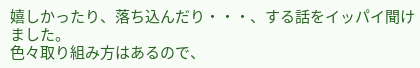嬉しかったり、落ち込んだり・・・、する話をイッパイ聞けました。
色々取り組み方はあるので、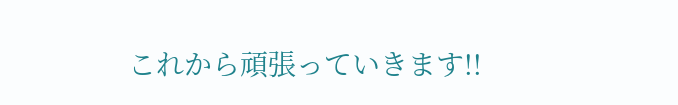これから頑張っていきます!!